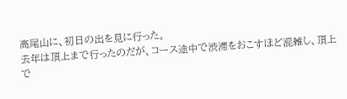高尾山に、初日の出を見に行った。
去年は頂上まで行ったのだが、コース途中で渋滞をおこすほど混雑し、頂上で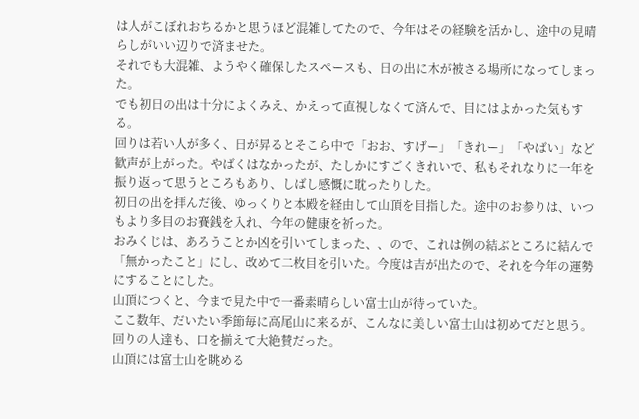は人がこぼれおちるかと思うほど混雑してたので、今年はその経験を活かし、途中の見晴らしがいい辺りで済ませた。
それでも大混雑、ようやく確保したスペースも、日の出に木が被さる場所になってしまった。
でも初日の出は十分によくみえ、かえって直視しなくて済んで、目にはよかった気もする。
回りは若い人が多く、日が昇るとそこら中で「おお、すげー」「きれー」「やばい」など歓声が上がった。やばくはなかったが、たしかにすごくきれいで、私もそれなりに一年を振り返って思うところもあり、しばし感慨に耽ったりした。
初日の出を拝んだ後、ゆっくりと本殿を経由して山頂を目指した。途中のお参りは、いつもより多目のお賽銭を入れ、今年の健康を祈った。
おみくじは、あろうことか凶を引いてしまった、、ので、これは例の結ぶところに結んで「無かったこと」にし、改めて二枚目を引いた。今度は吉が出たので、それを今年の運勢にすることにした。
山頂につくと、今まで見た中で一番素晴らしい富士山が待っていた。
ここ数年、だいたい季節毎に高尾山に来るが、こんなに美しい富士山は初めてだと思う。
回りの人達も、口を揃えて大絶賛だった。
山頂には富士山を眺める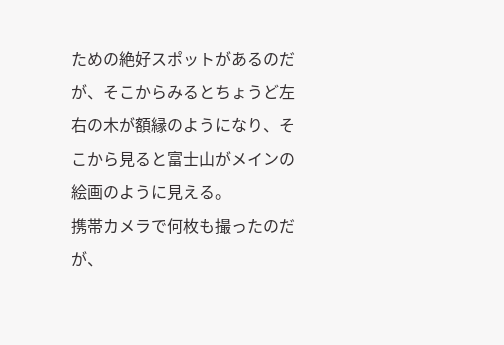ための絶好スポットがあるのだが、そこからみるとちょうど左右の木が額縁のようになり、そこから見ると富士山がメインの絵画のように見える。
携帯カメラで何枚も撮ったのだが、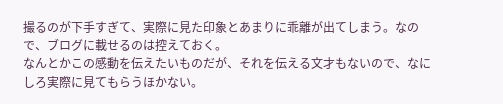撮るのが下手すぎて、実際に見た印象とあまりに乖離が出てしまう。なので、ブログに載せるのは控えておく。
なんとかこの感動を伝えたいものだが、それを伝える文才もないので、なにしろ実際に見てもらうほかない。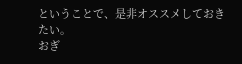ということで、是非オススメしておきたい。
おぎ